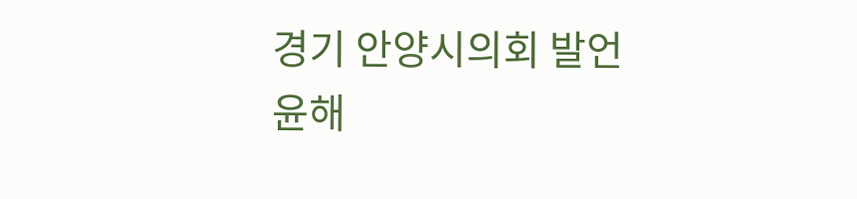경기 안양시의회 발언
윤해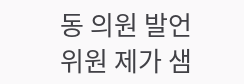동 의원 발언
위원 제가 샘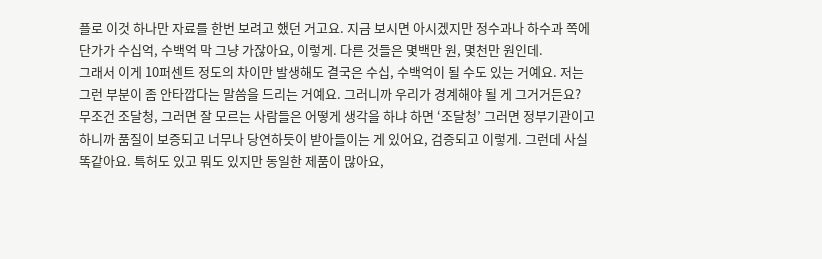플로 이것 하나만 자료를 한번 보려고 했던 거고요. 지금 보시면 아시겠지만 정수과나 하수과 쪽에 단가가 수십억, 수백억 막 그냥 가잖아요, 이렇게. 다른 것들은 몇백만 원, 몇천만 원인데.
그래서 이게 10퍼센트 정도의 차이만 발생해도 결국은 수십, 수백억이 될 수도 있는 거예요. 저는 그런 부분이 좀 안타깝다는 말씀을 드리는 거예요. 그러니까 우리가 경계해야 될 게 그거거든요?
무조건 조달청, 그러면 잘 모르는 사람들은 어떻게 생각을 하냐 하면 ‘조달청’ 그러면 정부기관이고 하니까 품질이 보증되고 너무나 당연하듯이 받아들이는 게 있어요, 검증되고 이렇게. 그런데 사실 똑같아요. 특허도 있고 뭐도 있지만 동일한 제품이 많아요,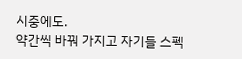시중에도.
약간씩 바꿔 가지고 자기들 스펙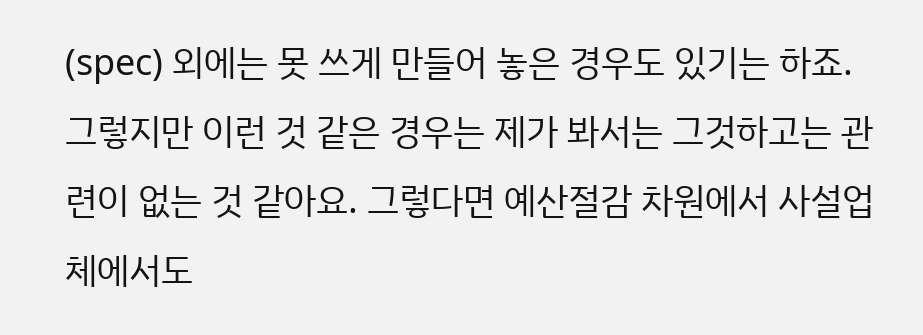(spec) 외에는 못 쓰게 만들어 놓은 경우도 있기는 하죠. 그렇지만 이런 것 같은 경우는 제가 봐서는 그것하고는 관련이 없는 것 같아요. 그렇다면 예산절감 차원에서 사설업체에서도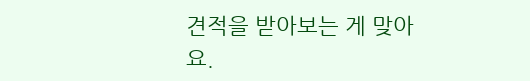견적을 받아보는 게 맞아요.